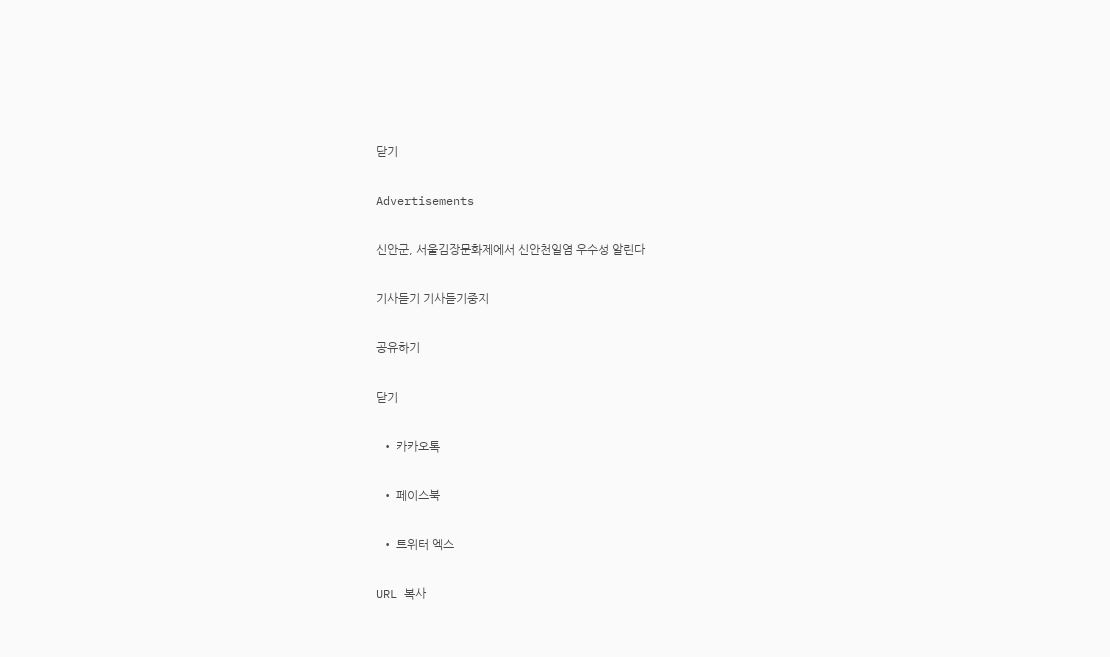닫기

Advertisements

신안군, 서울김장문화제에서 신안천일염 우수성 알린다

기사듣기 기사듣기중지

공유하기

닫기

  • 카카오톡

  • 페이스북

  • 트위터 엑스

URL 복사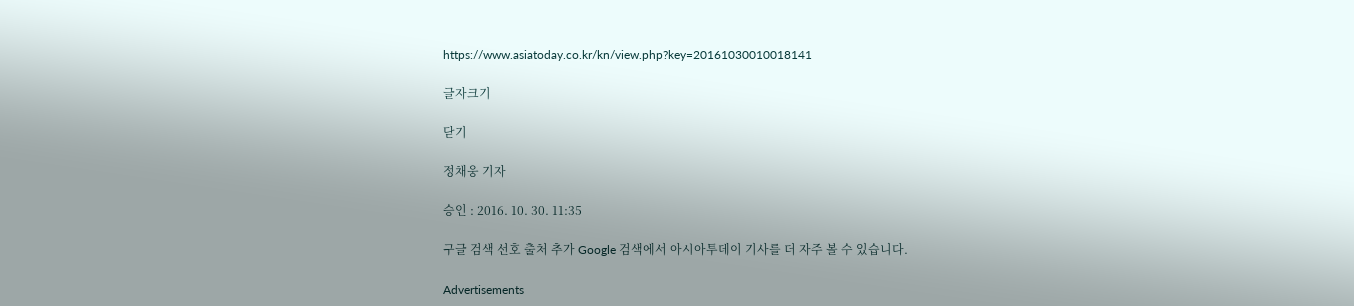https://www.asiatoday.co.kr/kn/view.php?key=20161030010018141

글자크기

닫기

정채웅 기자

승인 : 2016. 10. 30. 11:35

구글 검색 선호 출처 추가 Google 검색에서 아시아투데이 기사를 더 자주 볼 수 있습니다.

Advertisements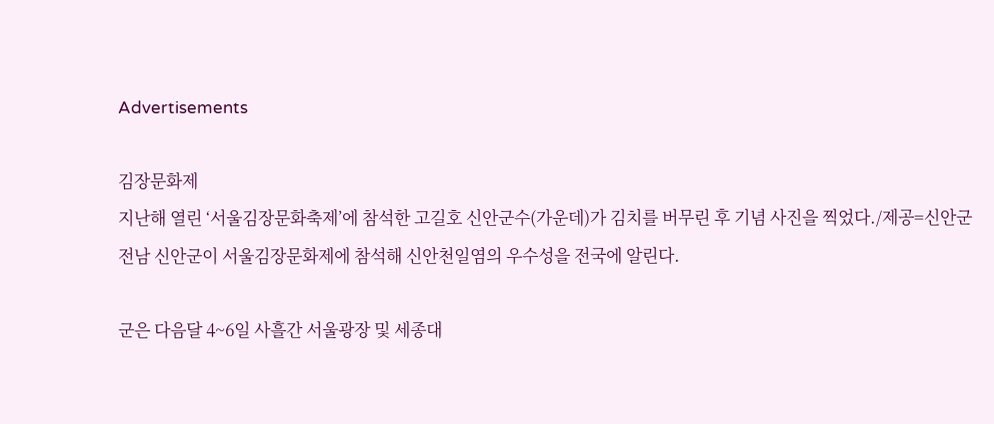Advertisements

김장문화제
지난해 열린 ‘서울김장문화축제’에 참석한 고길호 신안군수(가운데)가 김치를 버무린 후 기념 사진을 찍었다./제공=신안군
전남 신안군이 서울김장문화제에 참석해 신안천일염의 우수성을 전국에 알린다.

군은 다음달 4~6일 사흘간 서울광장 및 세종대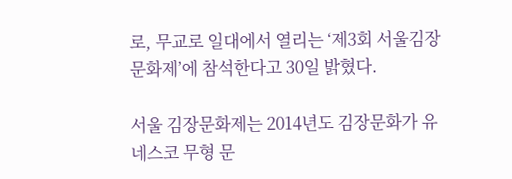로, 무교로 일대에서 열리는 ‘제3회 서울김장문화제’에 참석한다고 30일 밝혔다.

서울 김장문화제는 2014년도 김장문화가 유네스코 무형 문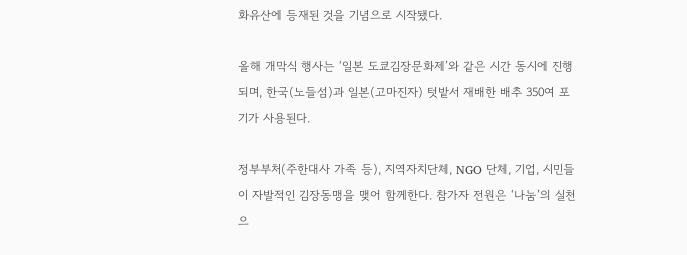화유산에 등재된 것을 기념으로 시작됐다.

올해 개막식 행사는 ‘일본 도쿄김장문화제’와 같은 시간 동시에 진행되며, 한국(노들섬)과 일본(고마진자) 텃밭서 재배한 배추 350여 포기가 사용된다.

정부부처(주한대사 가족 등), 지역자치단체, NGO 단체, 기업, 시민들이 자발적인 김장동맹을 맺어 함께한다. 참가자 전원은 ‘나눔’의 실천으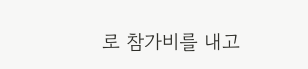로 참가비를 내고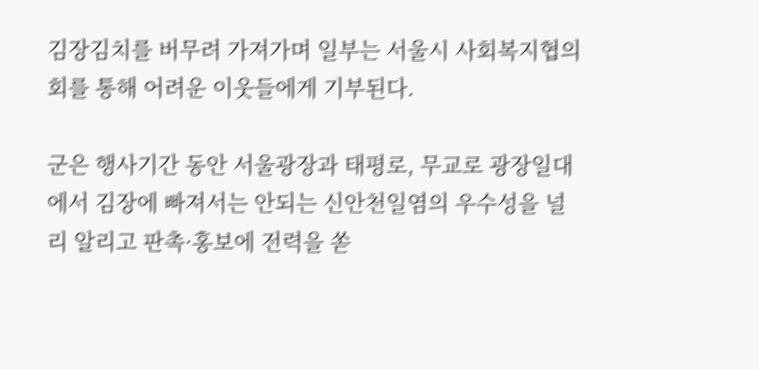김장김치를 버무려 가져가며 일부는 서울시 사회복지협의회를 통해 어려운 이웃들에게 기부된다.

군은 행사기간 동안 서울광장과 태평로, 무교로 광장일대에서 김장에 빠져서는 안되는 신안천일염의 우수성을 널리 알리고 판촉·홍보에 전력을 쏟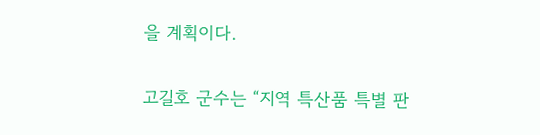을 계획이다.

고길호 군수는 “지역 특산품 특별 판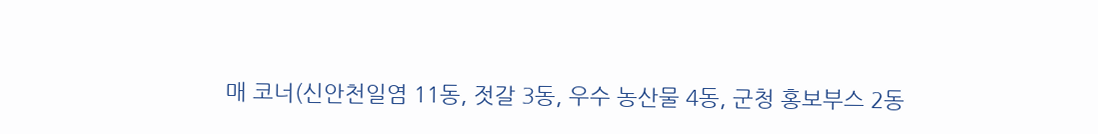매 코너(신안천일염 11동, 젓갈 3동, 우수 농산물 4동, 군청 홍보부스 2동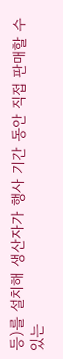등)를 설치해 생산자가 행사 기간 동안 직접 판매할 수 있는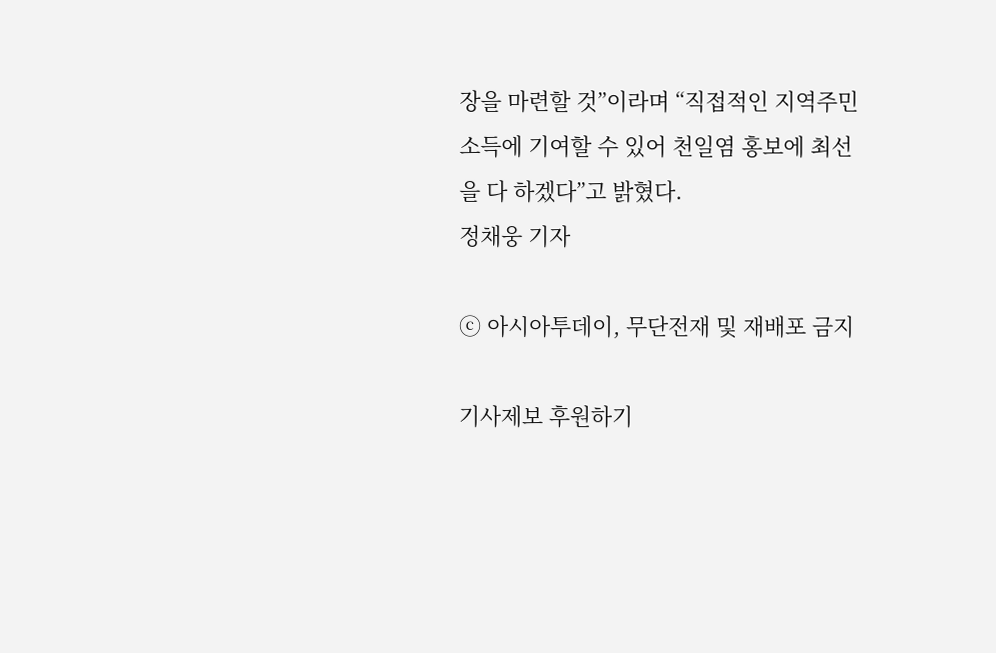장을 마련할 것”이라며 “직접적인 지역주민 소득에 기여할 수 있어 천일염 홍보에 최선을 다 하겠다”고 밝혔다.
정채웅 기자

ⓒ 아시아투데이, 무단전재 및 재배포 금지

기사제보 후원하기